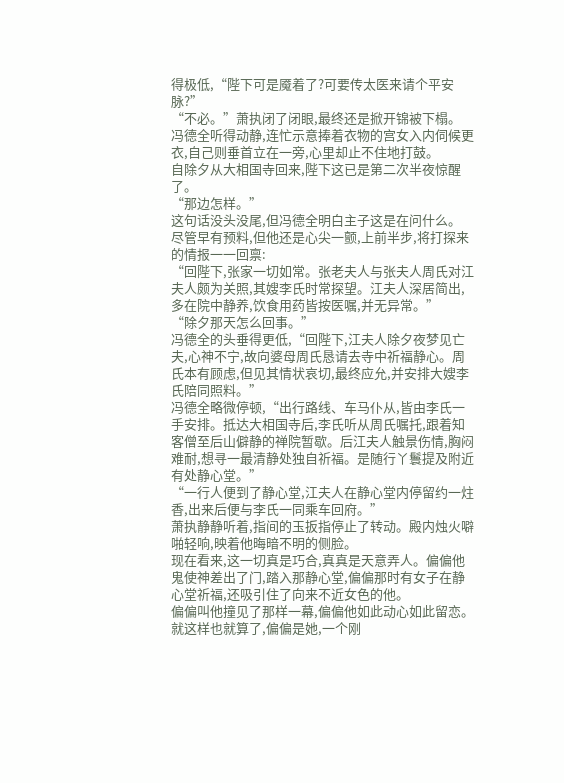得极低,“陛下可是魇着了?可要传太医来请个平安脉?”
“不必。”萧执闭了闭眼,最终还是掀开锦被下榻。
冯德全听得动静,连忙示意捧着衣物的宫女入内伺候更衣,自己则垂首立在一旁,心里却止不住地打鼓。
自除夕从大相国寺回来,陛下这已是第二次半夜惊醒了。
“那边怎样。”
这句话没头没尾,但冯德全明白主子这是在问什么。
尽管早有预料,但他还是心尖一颤,上前半步,将打探来的情报一一回禀:
“回陛下,张家一切如常。张老夫人与张夫人周氏对江夫人颇为关照,其嫂李氏时常探望。江夫人深居简出,多在院中静养,饮食用药皆按医嘱,并无异常。”
“除夕那天怎么回事。”
冯德全的头垂得更低,“回陛下,江夫人除夕夜梦见亡夫,心神不宁,故向婆母周氏恳请去寺中祈福静心。周氏本有顾虑,但见其情状哀切,最终应允,并安排大嫂李氏陪同照料。”
冯德全略微停顿,“出行路线、车马仆从,皆由李氏一手安排。抵达大相国寺后,李氏听从周氏嘱托,跟着知客僧至后山僻静的禅院暂歇。后江夫人触景伤情,胸闷难耐,想寻一最清静处独自祈福。是随行丫鬟提及附近有处静心堂。”
“一行人便到了静心堂,江夫人在静心堂内停留约一炷香,出来后便与李氏一同乘车回府。”
萧执静静听着,指间的玉扳指停止了转动。殿内烛火噼啪轻响,映着他晦暗不明的侧脸。
现在看来,这一切真是巧合,真真是天意弄人。偏偏他鬼使神差出了门,踏入那静心堂,偏偏那时有女子在静心堂祈福,还吸引住了向来不近女色的他。
偏偏叫他撞见了那样一幕,偏偏他如此动心如此留恋。就这样也就算了,偏偏是她,一个刚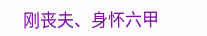刚丧夫、身怀六甲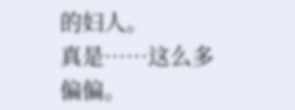的妇人。
真是……这么多偏偏。